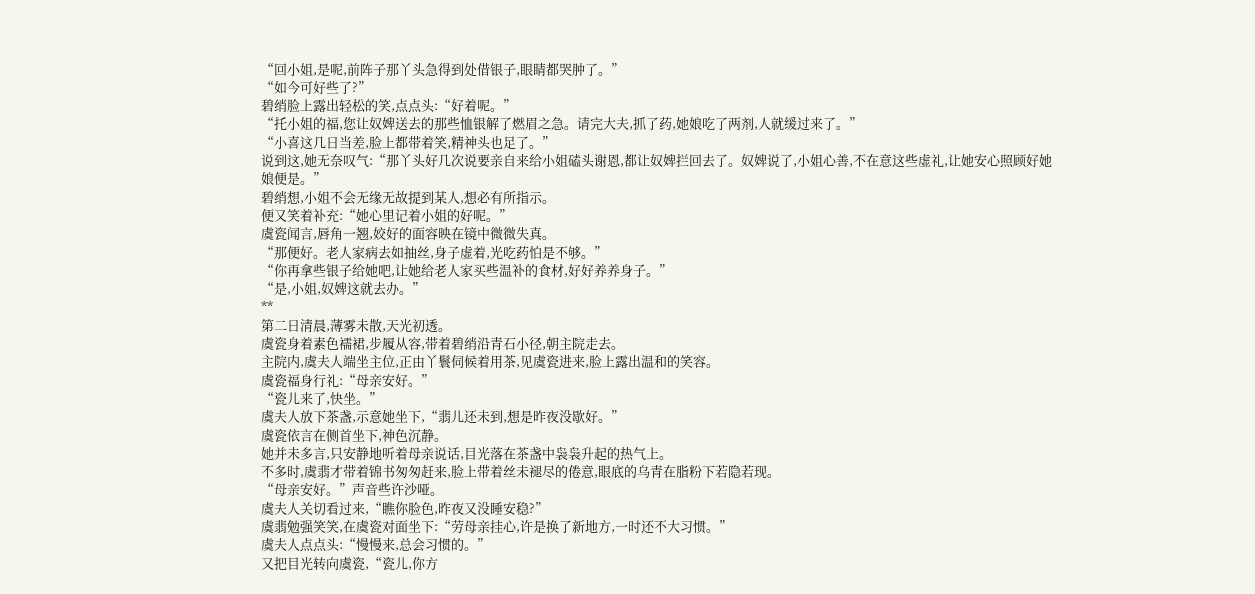“回小姐,是呢,前阵子那丫头急得到处借银子,眼睛都哭肿了。”
“如今可好些了?”
碧绡脸上露出轻松的笑,点点头:“好着呢。”
“托小姐的福,您让奴婢送去的那些恤银解了燃眉之急。请完大夫,抓了药,她娘吃了两剂,人就缓过来了。”
“小喜这几日当差,脸上都带着笑,精神头也足了。”
说到这,她无奈叹气:“那丫头好几次说要亲自来给小姐磕头谢恩,都让奴婢拦回去了。奴婢说了,小姐心善,不在意这些虚礼,让她安心照顾好她娘便是。”
碧绡想,小姐不会无缘无故提到某人,想必有所指示。
便又笑着补充:“她心里记着小姐的好呢。”
虞瓷闻言,唇角一翘,姣好的面容映在镜中微微失真。
“那便好。老人家病去如抽丝,身子虚着,光吃药怕是不够。”
“你再拿些银子给她吧,让她给老人家买些温补的食材,好好养养身子。”
“是,小姐,奴婢这就去办。”
**
第二日清晨,薄雾未散,天光初透。
虞瓷身着素色襦裙,步履从容,带着碧绡沿青石小径,朝主院走去。
主院内,虞夫人端坐主位,正由丫鬟伺候着用茶,见虞瓷进来,脸上露出温和的笑容。
虞瓷福身行礼:“母亲安好。”
“瓷儿来了,快坐。”
虞夫人放下茶盏,示意她坐下,“翡儿还未到,想是昨夜没歇好。”
虞瓷依言在侧首坐下,神色沉静。
她并未多言,只安静地听着母亲说话,目光落在茶盏中袅袅升起的热气上。
不多时,虞翡才带着锦书匆匆赶来,脸上带着丝未褪尽的倦意,眼底的乌青在脂粉下若隐若现。
“母亲安好。”声音些许沙哑。
虞夫人关切看过来,“瞧你脸色,昨夜又没睡安稳?”
虞翡勉强笑笑,在虞瓷对面坐下:“劳母亲挂心,许是换了新地方,一时还不大习惯。”
虞夫人点点头:“慢慢来,总会习惯的。”
又把目光转向虞瓷,“瓷儿,你方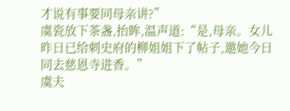才说有事要同母亲讲?”
虞瓷放下茶盏,抬眸,温声道:“是,母亲。女儿昨日已给刺史府的柳姐姐下了帖子,邀她今日同去慈恩寺进香。”
虞夫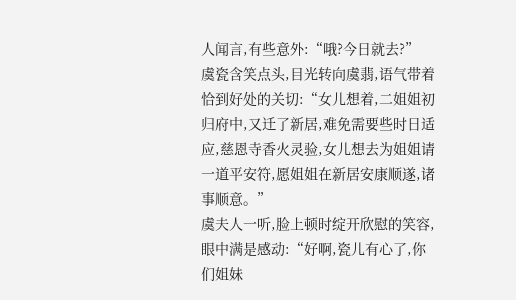人闻言,有些意外:“哦?今日就去?”
虞瓷含笑点头,目光转向虞翡,语气带着恰到好处的关切:“女儿想着,二姐姐初归府中,又迁了新居,难免需要些时日适应,慈恩寺香火灵验,女儿想去为姐姐请一道平安符,愿姐姐在新居安康顺遂,诸事顺意。”
虞夫人一听,脸上顿时绽开欣慰的笑容,眼中满是感动:“好啊,瓷儿有心了,你们姐妹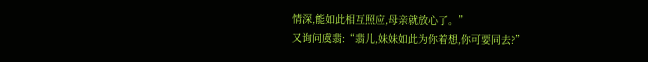情深,能如此相互照应,母亲就放心了。”
又询问虞翡:“翡儿,妹妹如此为你着想,你可要同去?”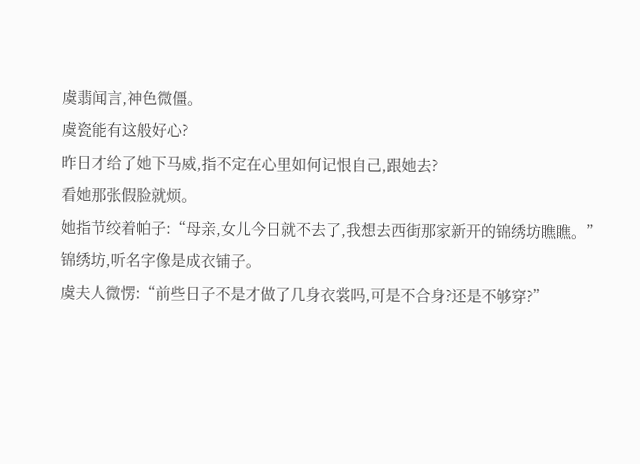虞翡闻言,神色微僵。
虞瓷能有这般好心?
昨日才给了她下马威,指不定在心里如何记恨自己,跟她去?
看她那张假脸就烦。
她指节绞着帕子:“母亲,女儿今日就不去了,我想去西街那家新开的锦绣坊瞧瞧。”
锦绣坊,听名字像是成衣铺子。
虞夫人微愣:“前些日子不是才做了几身衣裳吗,可是不合身?还是不够穿?”